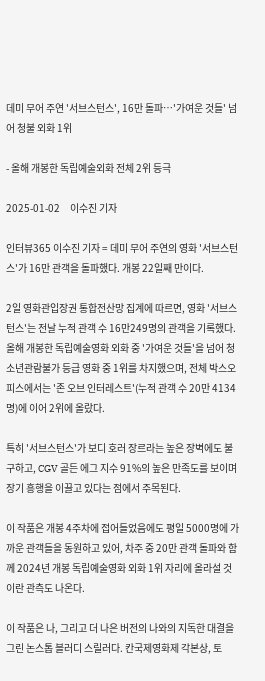데미 무어 주연 '서브스턴스', 16만 돌파…'가여운 것들' 넘어 청불 외화 1위

- 올해 개봉한 독립예술외화 전체 2위 등극

2025-01-02     이수진 기자

인터뷰365 이수진 기자 = 데미 무어 주연의 영화 '서브스턴스'가 16만 관객을 돌파했다. 개봉 22일째 만이다.

2일 영화관입장권 통합전산망 집계에 따르면, 영화 '서브스턴스'는 전날 누적 관객 수 16만249명의 관객을 기록했다. 올해 개봉한 독립예술영화 외화 중 '가여운 것들'을 넘어 청소년관람불가 등급 영화 중 1위를 차지했으며, 전체 박스오피스에서는 '존 오브 인터레스트'(누적 관객 수 20만 4134명)에 이어 2위에 올랐다.

특히 '서브스턴스'가 보디 호러 장르라는 높은 장벽에도 불구하고, CGV 골든 에그 지수 91%의 높은 만족도를 보이며 장기 흥행을 이끌고 있다는 점에서 주목된다.

이 작품은 개봉 4주차에 접어들었음에도 평일 5000명에 가까운 관객들을 동원하고 있어, 차주 중 20만 관객 돌파와 함께 2024년 개봉 독립예술영화 외화 1위 자리에 올라설 것이란 관측도 나온다.

이 작품은 나, 그리고 더 나은 버전의 나와의 지독한 대결을 그린 논스톱 블러디 스릴러다. 칸국제영화제 각본상, 토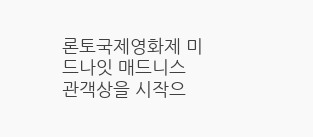론토국제영화제 미드나잇 매드니스 관객상을 시작으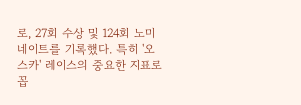로, 27회 수상 및 124회 노미네이트를 기록했다. 특히 '오스카' 레이스의 중요한 지표로 꼽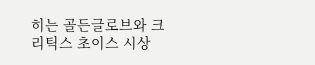히는 골든글로브와 크리틱스 초이스 시상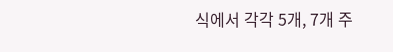식에서 각각 5개, 7개 주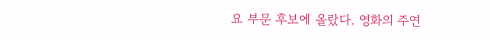요 부문 후보에 올랐다. 영화의 주연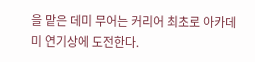을 맡은 데미 무어는 커리어 최초로 아카데미 연기상에 도전한다.